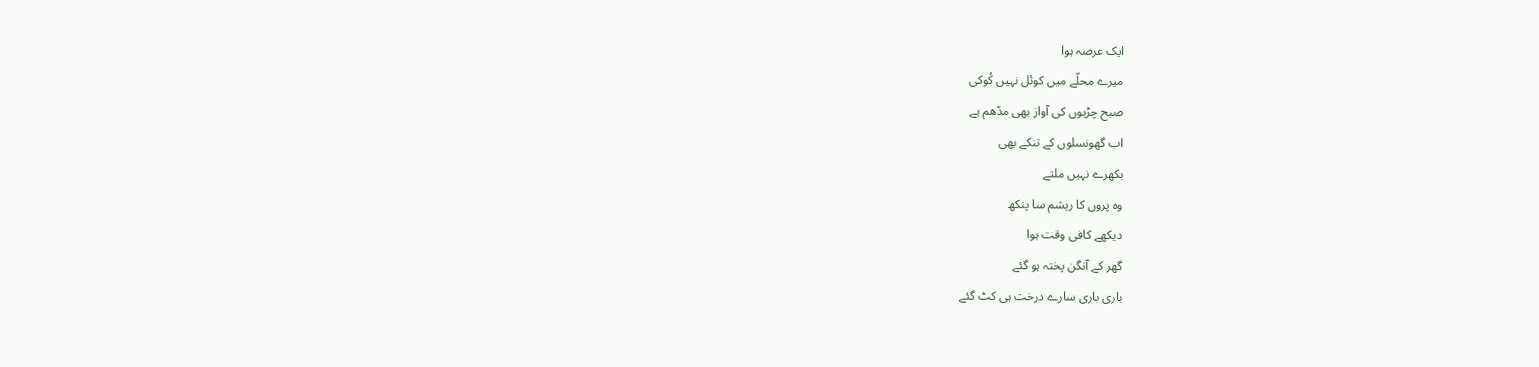ایک عرصہ ہوا
میرے محلّے میں کوئل نہیں کُوکی
صبح چڑیوں کی آواز بھی مدّھم ہے
اب گھونسلوں کے تنکے بھی
بکھرے نہیں ملتے
وہ پروں کا ریشم سا پنکھ
دیکھے کافی وقت ہوا
گھر کے آنگن پختہ ہو گئے
باری باری سارے درخت ہی کٹ گئے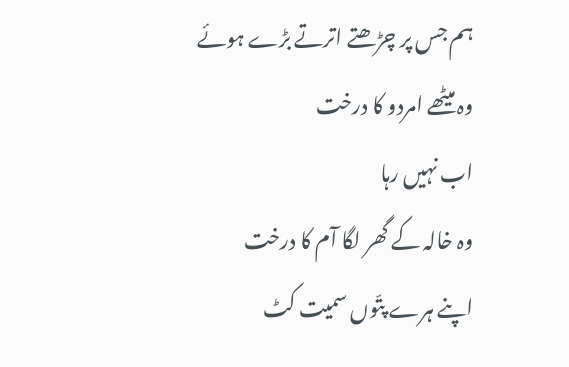ہم جس پر چڑھتے اترتے بڑے ہوئے
وہ میٹھے امردو کا درخت
اب نہیں رہا
وہ خالہ کے گھر لگا آم کا درخت
اپنے ہرے پتّوں سمیت کٹ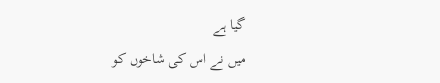گیا ہے
میں نے اس کی شاخوں کو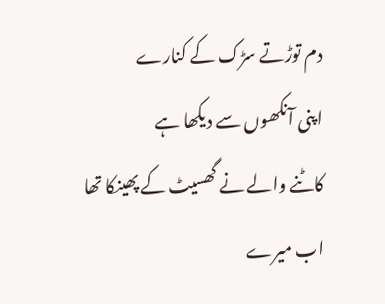دم توڑتے سڑک کے کنارے
اپنی آنکھوں سے دیکھا ہے
کاٹنے والے نے گھسیٹ کے پھینکا تھا
اب میرے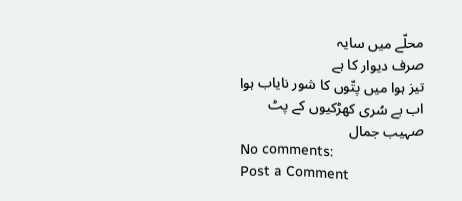محلّے میں سایہ
صرف دیوار کا ہے
تیز ہوا میں پتّوں کا شور نایاب ہوا
اب بے سُری کھڑکیوں کے پٹ
صہیب جمال
No comments:
Post a Comment